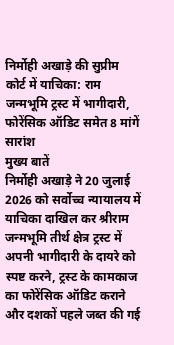निर्मोही अखाड़े की सुप्रीम कोर्ट में याचिका: राम जन्मभूमि ट्रस्ट में भागीदारी, फोरेंसिक ऑडिट समेत 8 मांगें
सारांश
मुख्य बातें
निर्मोही अखाड़े ने 20 जुलाई 2026 को सर्वोच्च न्यायालय में याचिका दाखिल कर श्रीराम जन्मभूमि तीर्थ क्षेत्र ट्रस्ट में अपनी भागीदारी के दायरे को स्पष्ट करने, ट्रस्ट के कामकाज का फोरेंसिक ऑडिट कराने और दशकों पहले जब्त की गई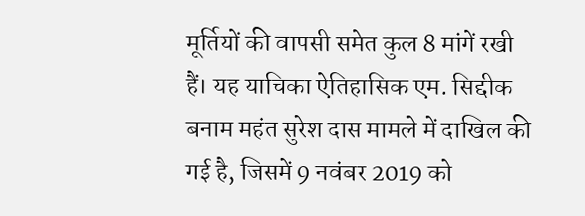मूर्तियों की वापसी समेत कुल 8 मांगें रखी हैं। यह याचिका ऐतिहासिक एम. सिद्दीक बनाम महंत सुरेश दास मामले में दाखिल की गई है, जिसमें 9 नवंबर 2019 को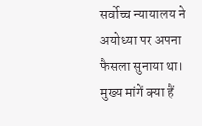सर्वोच्च न्यायालय ने अयोध्या पर अपना फैसला सुनाया था।
मुख्य मांगें क्या हैं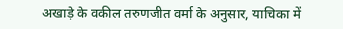अखाड़े के वकील तरुणजीत वर्मा के अनुसार, याचिका में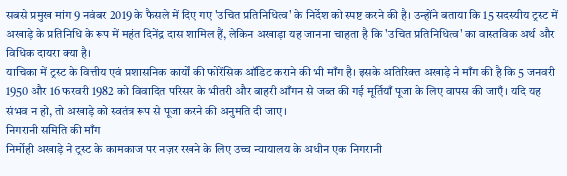सबसे प्रमुख मांग 9 नवंबर 2019 के फैसले में दिए गए 'उचित प्रतिनिधित्व' के निर्देश को स्पष्ट करने की है। उन्होंने बताया कि 15 सदस्यीय ट्रस्ट में अखाड़े के प्रतिनिधि के रूप में महंत दिनेंद्र दास शामिल हैं, लेकिन अखाड़ा यह जानना चाहता है कि 'उचित प्रतिनिधित्व' का वास्तविक अर्थ और विधिक दायरा क्या है।
याचिका में ट्रस्ट के वित्तीय एवं प्रशासनिक कार्यों की फोरेंसिक ऑडिट कराने की भी माँग है। इसके अतिरिक्त अखाड़े ने माँग की है कि 5 जनवरी 1950 और 16 फरवरी 1982 को विवादित परिसर के भीतरी और बाहरी आँगन से जब्त की गई मूर्तियाँ पूजा के लिए वापस की जाएँ। यदि यह संभव न हो, तो अखाड़े को स्वतंत्र रूप से पूजा करने की अनुमति दी जाए।
निगरानी समिति की माँग
निर्मोही अखाड़े ने ट्रस्ट के कामकाज पर नज़र रखने के लिए उच्च न्यायालय के अधीन एक निगरानी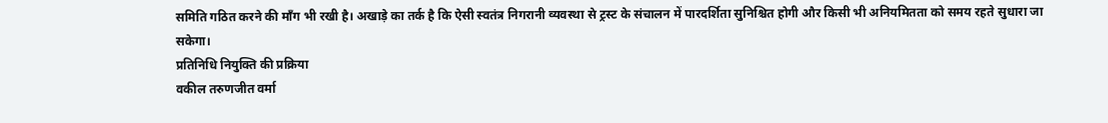समिति गठित करने की माँग भी रखी है। अखाड़े का तर्क है कि ऐसी स्वतंत्र निगरानी व्यवस्था से ट्रस्ट के संचालन में पारदर्शिता सुनिश्चित होगी और किसी भी अनियमितता को समय रहते सुधारा जा सकेगा।
प्रतिनिधि नियुक्ति की प्रक्रिया
वकील तरुणजीत वर्मा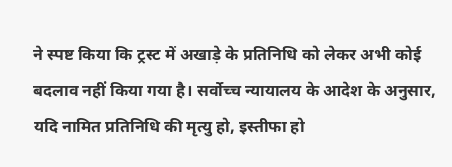ने स्पष्ट किया कि ट्रस्ट में अखाड़े के प्रतिनिधि को लेकर अभी कोई बदलाव नहीं किया गया है। सर्वोच्च न्यायालय के आदेश के अनुसार, यदि नामित प्रतिनिधि की मृत्यु हो, इस्तीफा हो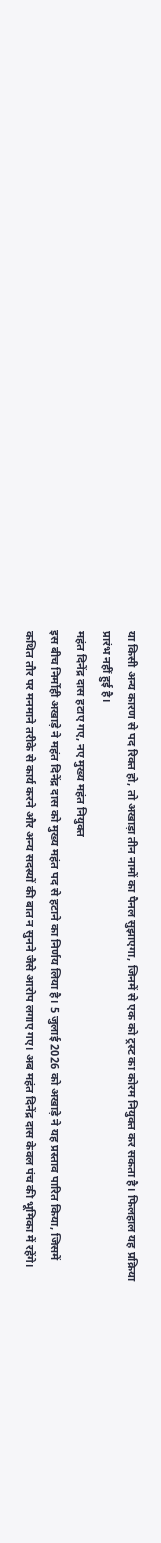या किसी अन्य कारण से पद रिक्त हो, तो अखाड़ा तीन नामों का पैनल सुझाएगा, जिनमें से एक को ट्रस्ट का कोरम नियुक्त कर सकता है। फिलहाल यह प्रक्रिया प्रारंभ नहीं हुई है।
महंत दिनेंद्र दास हटाए गए, नए मुख्य महंत नियुक्त
इस बीच निर्मोही अखाड़े ने महंत दिनेंद्र दास को मुख्य महंत पद से हटाने का निर्णय लिया है। 5 जुलाई 2026 को अखाड़े ने यह प्रस्ताव पारित किया, जिसमें कथित तौर पर मनमाने तरीके से कार्य करने और अन्य सदस्यों की बात न सुनने जैसे आरोप लगाए गए। अब महंत दिनेंद्र दास केवल पंच की भूमिका में रहेंगे।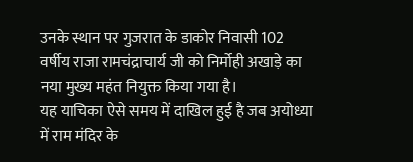उनके स्थान पर गुजरात के डाकोर निवासी 102 वर्षीय राजा रामचंद्राचार्य जी को निर्मोही अखाड़े का नया मुख्य महंत नियुक्त किया गया है।
यह याचिका ऐसे समय में दाखिल हुई है जब अयोध्या में राम मंदिर के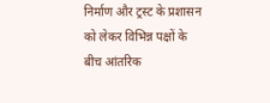निर्माण और ट्रस्ट के प्रशासन को लेकर विभिन्न पक्षों के बीच आंतरिक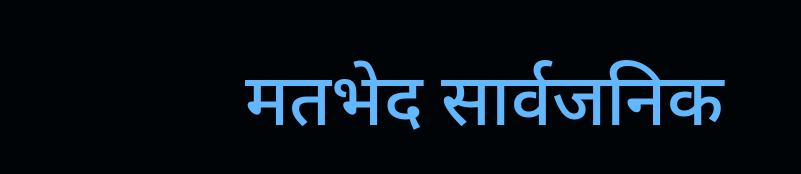मतभेद सार्वजनिक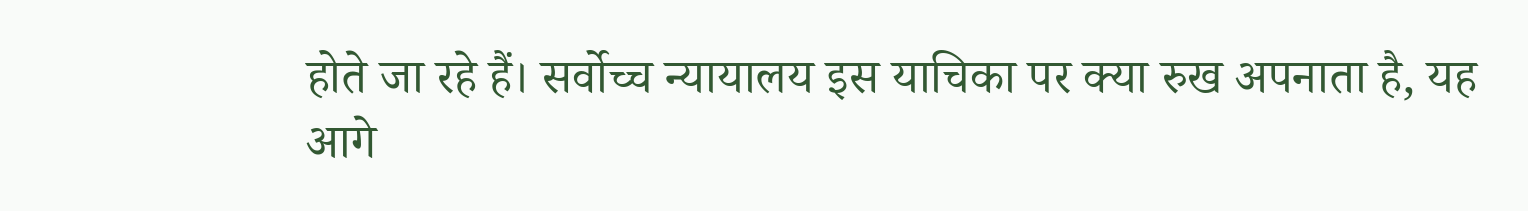होते जा रहे हैं। सर्वोच्च न्यायालय इस याचिका पर क्या रुख अपनाता है, यह आगे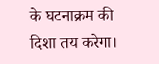के घटनाक्रम की दिशा तय करेगा।